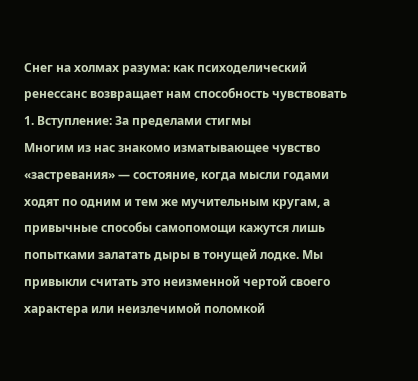Снег на холмах разума: как психоделический ренессанс возвращает нам способность чувствовать
1. Вступление: За пределами стигмы
Многим из нас знакомо изматывающее чувство «застревания» — состояние, когда мысли годами ходят по одним и тем же мучительным кругам, а привычные способы самопомощи кажутся лишь попытками залатать дыры в тонущей лодке. Мы привыкли считать это неизменной чертой своего характера или неизлечимой поломкой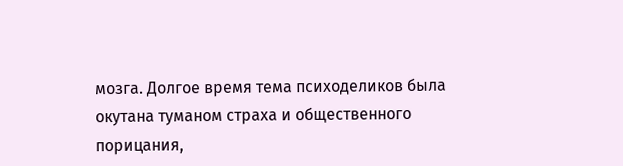мозга. Долгое время тема психоделиков была окутана туманом страха и общественного порицания,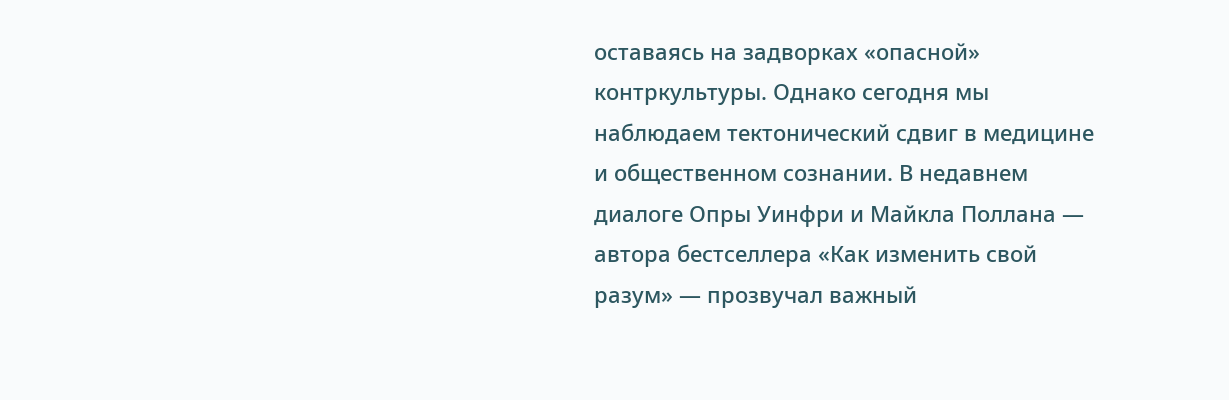оставаясь на задворках «опасной» контркультуры. Однако сегодня мы наблюдаем тектонический сдвиг в медицине и общественном сознании. В недавнем диалоге Опры Уинфри и Майкла Поллана — автора бестселлера «Как изменить свой разум» — прозвучал важный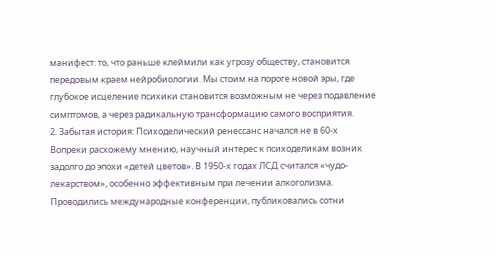манифест: то, что раньше клеймили как угрозу обществу, становится передовым краем нейробиологии. Мы стоим на пороге новой эры, где глубокое исцеление психики становится возможным не через подавление симптомов, а через радикальную трансформацию самого восприятия.
2. Забытая история: Психоделический ренессанс начался не в 60-х
Вопреки расхожему мнению, научный интерес к психоделикам возник задолго до эпохи «детей цветов». В 1950-х годах ЛСД считался «чудо-лекарством», особенно эффективным при лечении алкоголизма. Проводились международные конференции, публиковались сотни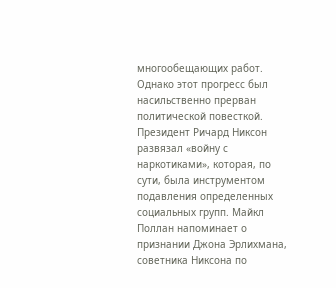многообещающих работ. Однако этот прогресс был насильственно прерван политической повесткой. Президент Ричард Никсон развязал «войну с наркотиками», которая, по сути, была инструментом подавления определенных социальных групп. Майкл Поллан напоминает о признании Джона Эрлихмана, советника Никсона по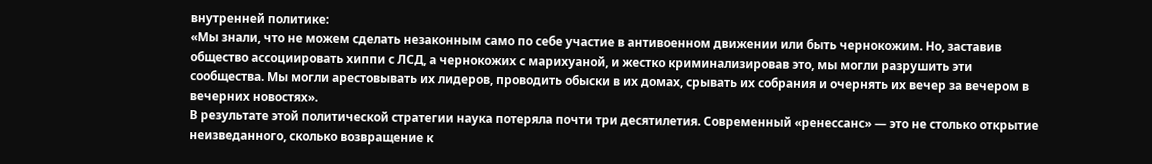внутренней политике:
«Мы знали, что не можем сделать незаконным само по себе участие в антивоенном движении или быть чернокожим. Но, заставив общество ассоциировать хиппи с ЛСД, а чернокожих с марихуаной, и жестко криминализировав это, мы могли разрушить эти сообщества. Мы могли арестовывать их лидеров, проводить обыски в их домах, срывать их собрания и очернять их вечер за вечером в вечерних новостях».
В результате этой политической стратегии наука потеряла почти три десятилетия. Современный «ренессанс» — это не столько открытие неизведанного, сколько возвращение к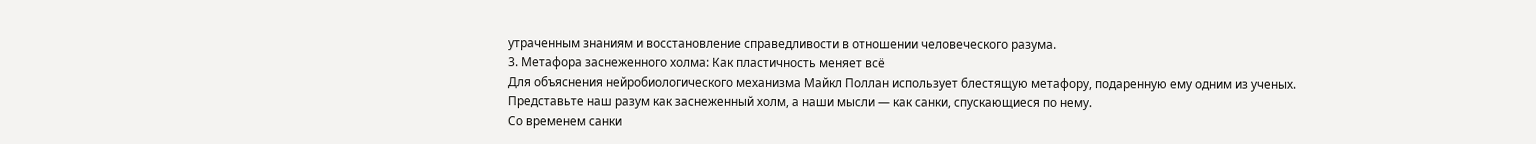утраченным знаниям и восстановление справедливости в отношении человеческого разума.
3. Метафора заснеженного холма: Как пластичность меняет всё
Для объяснения нейробиологического механизма Майкл Поллан использует блестящую метафору, подаренную ему одним из ученых. Представьте наш разум как заснеженный холм, а наши мысли — как санки, спускающиеся по нему.
Со временем санки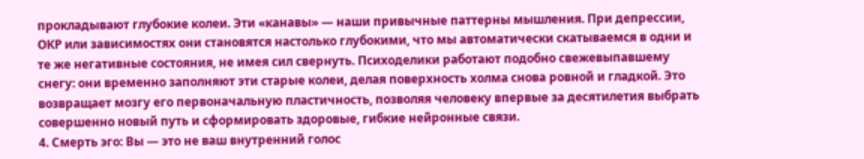прокладывают глубокие колеи. Эти «канавы» — наши привычные паттерны мышления. При депрессии, ОКР или зависимостях они становятся настолько глубокими, что мы автоматически скатываемся в одни и те же негативные состояния, не имея сил свернуть. Психоделики работают подобно свежевыпавшему снегу: они временно заполняют эти старые колеи, делая поверхность холма снова ровной и гладкой. Это возвращает мозгу его первоначальную пластичность, позволяя человеку впервые за десятилетия выбрать совершенно новый путь и сформировать здоровые, гибкие нейронные связи.
4. Смерть эго: Вы — это не ваш внутренний голос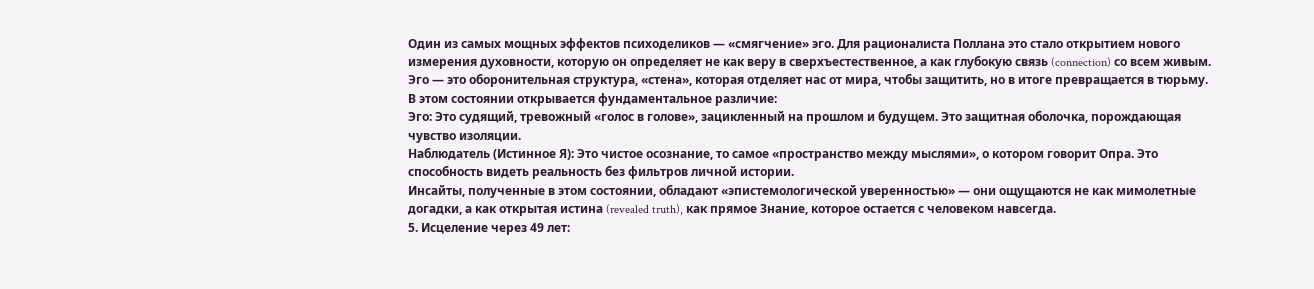Один из самых мощных эффектов психоделиков — «смягчение» эго. Для рационалиста Поллана это стало открытием нового измерения духовности, которую он определяет не как веру в сверхъестественное, а как глубокую связь (connection) со всем живым. Эго — это оборонительная структура, «стена», которая отделяет нас от мира, чтобы защитить, но в итоге превращается в тюрьму.
В этом состоянии открывается фундаментальное различие:
Эго: Это судящий, тревожный «голос в голове», зацикленный на прошлом и будущем. Это защитная оболочка, порождающая чувство изоляции.
Наблюдатель (Истинное Я): Это чистое осознание, то самое «пространство между мыслями», о котором говорит Опра. Это способность видеть реальность без фильтров личной истории.
Инсайты, полученные в этом состоянии, обладают «эпистемологической уверенностью» — они ощущаются не как мимолетные догадки, а как открытая истина (revealed truth), как прямое Знание, которое остается с человеком навсегда.
5. Исцеление через 49 лет: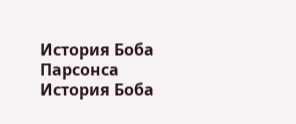История Боба Парсонса
История Боба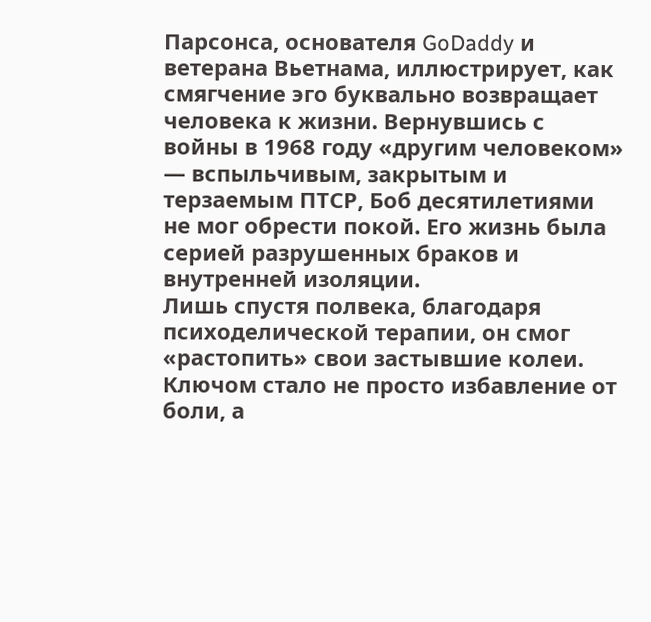Парсонса, основателя GoDaddy и ветерана Вьетнама, иллюстрирует, как смягчение эго буквально возвращает человека к жизни. Вернувшись с войны в 1968 году «другим человеком» — вспыльчивым, закрытым и терзаемым ПТСР, Боб десятилетиями не мог обрести покой. Его жизнь была серией разрушенных браков и внутренней изоляции.
Лишь спустя полвека, благодаря психоделической терапии, он смог «растопить» свои застывшие колеи. Ключом стало не просто избавление от боли, а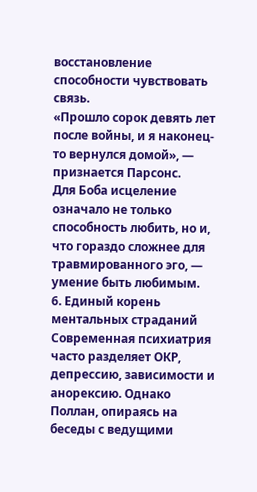восстановление способности чувствовать связь.
«Прошло сорок девять лет после войны, и я наконец-то вернулся домой», — признается Парсонс.
Для Боба исцеление означало не только способность любить, но и, что гораздо сложнее для травмированного эго, — умение быть любимым.
6. Единый корень ментальных страданий
Современная психиатрия часто разделяет ОКР, депрессию, зависимости и анорексию. Однако Поллан, опираясь на беседы с ведущими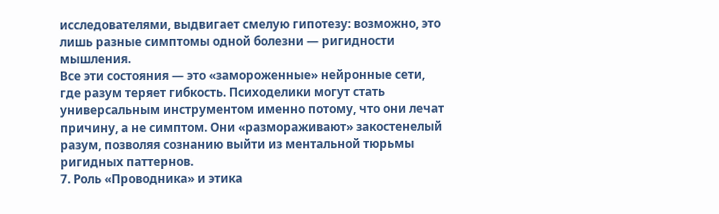исследователями, выдвигает смелую гипотезу: возможно, это лишь разные симптомы одной болезни — ригидности мышления.
Все эти состояния — это «замороженные» нейронные сети, где разум теряет гибкость. Психоделики могут стать универсальным инструментом именно потому, что они лечат причину, а не симптом. Они «размораживают» закостенелый разум, позволяя сознанию выйти из ментальной тюрьмы ригидных паттернов.
7. Роль «Проводника» и этика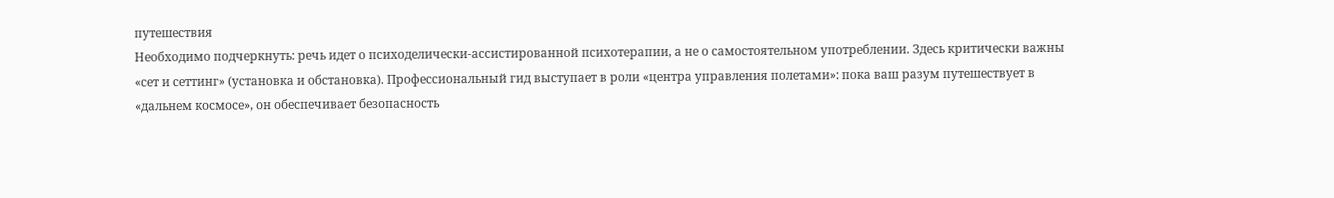путешествия
Необходимо подчеркнуть: речь идет о психоделически-ассистированной психотерапии, а не о самостоятельном употреблении. Здесь критически важны «сет и сеттинг» (установка и обстановка). Профессиональный гид выступает в роли «центра управления полетами»: пока ваш разум путешествует в «дальнем космосе», он обеспечивает безопасность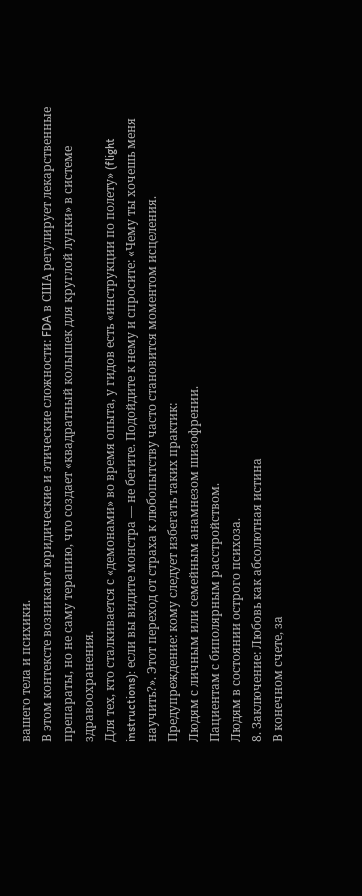вашего тела и психики.
В этом контексте возникают юридические и этические сложности: FDA в США регулирует лекарственные препараты, но не саму терапию, что создает «квадратный колышек для круглой лунки» в системе здравоохранения.
Для тех, кто сталкивается с «демонами» во время опыта, у гидов есть «инструкции по полету» (flight instructions): если вы видите монстра — не бегите. Подойдите к нему и спросите: «Чему ты хочешь меня научить?». Этот переход от страха к любопытству часто становится моментом исцеления.
Предупреждение: кому следует избегать таких практик:
Людям с личным или семейным анамнезом шизофрении.
Пациентам с биполярным расстройством.
Людям в состоянии острого психоза.
8. Заключение: Любовь как абсолютная истина
В конечном счете, за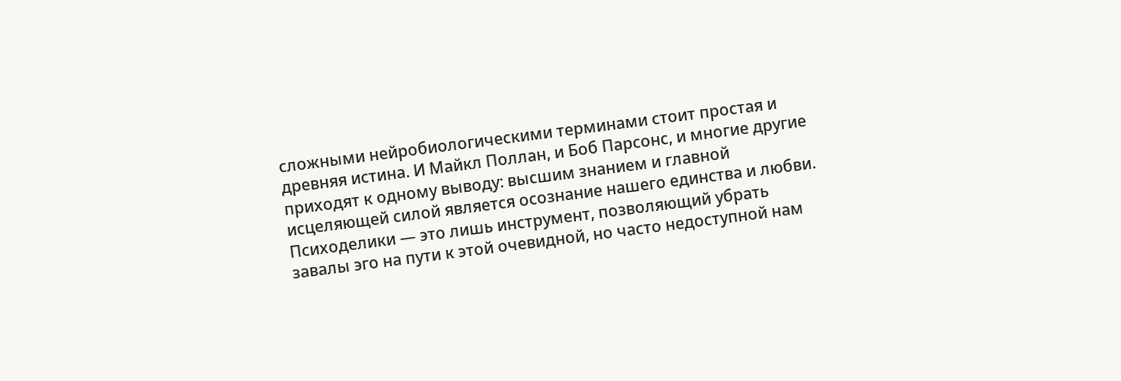сложными нейробиологическими терминами стоит простая и древняя истина. И Майкл Поллан, и Боб Парсонс, и многие другие приходят к одному выводу: высшим знанием и главной исцеляющей силой является осознание нашего единства и любви. Психоделики — это лишь инструмент, позволяющий убрать завалы эго на пути к этой очевидной, но часто недоступной нам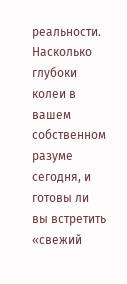реальности.
Насколько глубоки колеи в вашем собственном разуме сегодня, и готовы ли вы встретить «свежий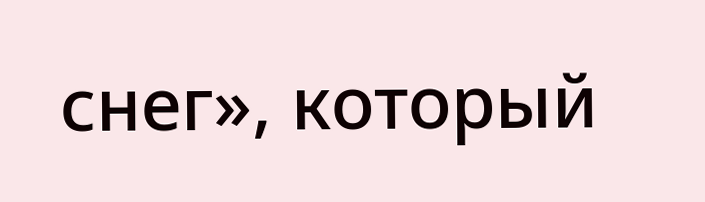снег», который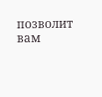позволит вам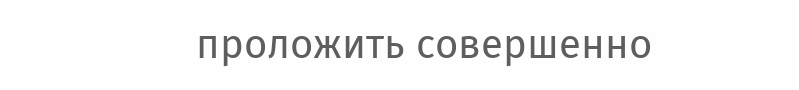проложить совершенно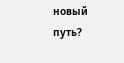новый путь?